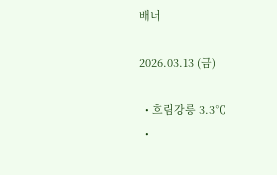배너

2026.03.13 (금)

  • 흐림강릉 3.3℃
  •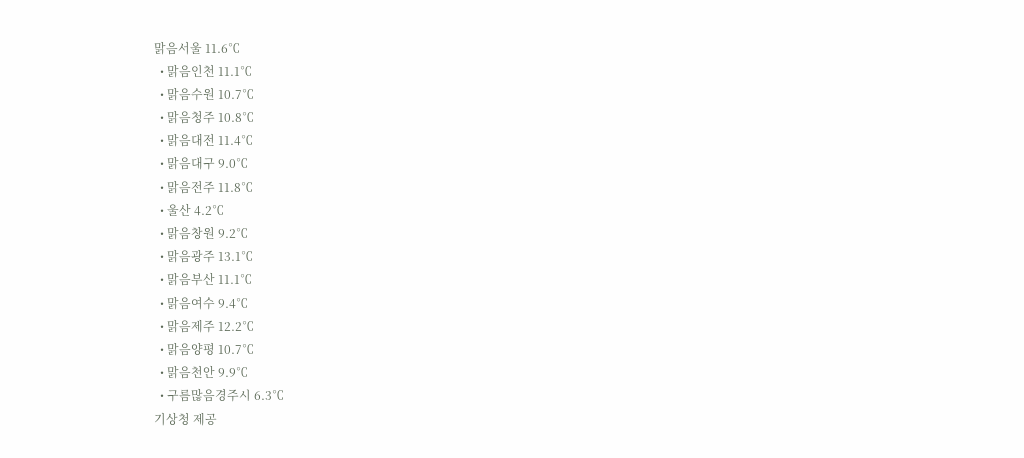맑음서울 11.6℃
  • 맑음인천 11.1℃
  • 맑음수원 10.7℃
  • 맑음청주 10.8℃
  • 맑음대전 11.4℃
  • 맑음대구 9.0℃
  • 맑음전주 11.8℃
  • 울산 4.2℃
  • 맑음창원 9.2℃
  • 맑음광주 13.1℃
  • 맑음부산 11.1℃
  • 맑음여수 9.4℃
  • 맑음제주 12.2℃
  • 맑음양평 10.7℃
  • 맑음천안 9.9℃
  • 구름많음경주시 6.3℃
기상청 제공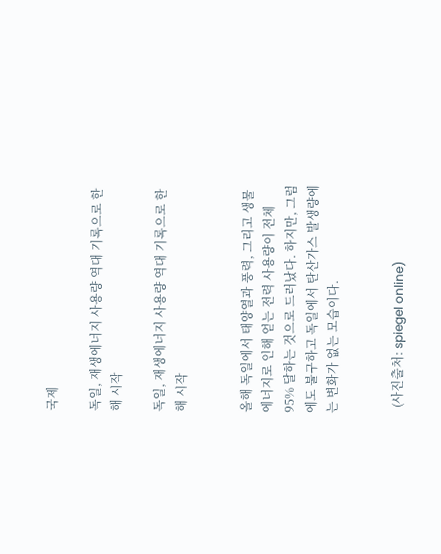국제

독일, 재생에너지 사용량 역대 기록으로 한해 시작

독일, 재생에너지 사용량 역대 기록으로 한해 시작


올해 독일에서 태양열과 풍력, 그리고 생물 에너지로 인해 얻는 전력 사용량이 전체 95% 달하는 것으로 드러났다. 하지만, 그럼에도 불구하고 독일에서 탄산가스 발생량에는 변화가 없는 모습이다.


  (사진출처: spiegel online)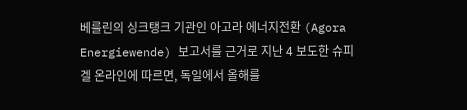베를린의 싱크탱크 기관인 아고라 에너지전환 (Agora Energiewende) 보고서를 근거로 지난 4 보도한 슈피겔 온라인에 따르면, 독일에서 올해를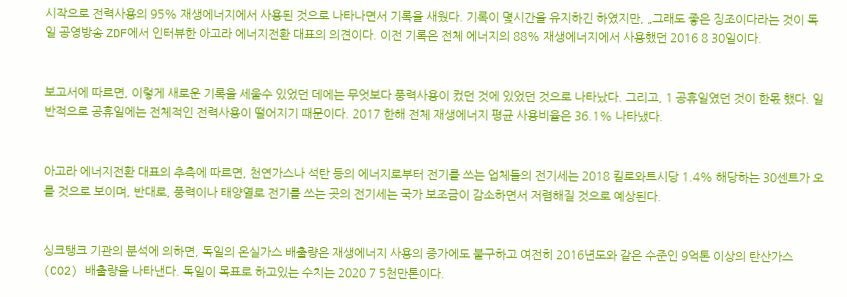시작으로 전력사용의 95% 재생에너지에서 사용된 것으로 나타나면서 기록을 새웠다. 기록이 몇시간을 유지하긴 하였지만, „그래도 좋은 징조이다라는 것이 독일 공영방송 ZDF에서 인터뷰한 아고라 에너지전환 대표의 의견이다. 이전 기록은 전체 에너지의 88% 재생에너지에서 사용했던 2016 8 30일이다.


보고서에 따르면, 이렇게 새로운 기록을 세울수 있었던 데에는 무엇보다 풍력사용이 컸던 것에 있었던 것으로 나타났다. 그리고, 1 공휴일였던 것이 한몫 했다. 일반적으로 공휴일에는 전체적인 전력사용이 떨어지기 때문이다. 2017 한해 전체 재생에너지 평균 사용비율은 36.1% 나타냈다.


아고라 에너지전환 대표의 추측에 따르면, 천연가스나 석탄 등의 에너지로부터 전기를 쓰는 업체들의 전기세는 2018 킬로와트시당 1.4% 해당하는 30센트가 오를 것으로 보이며, 반대로, 풍력이나 태양열로 전기를 쓰는 곳의 전기세는 국가 보조금이 감소하면서 저렴해질 것으로 예상된다.


싱크탱크 기관의 분석에 의하면, 독일의 온실가스 배출량은 재생에너지 사용의 증가에도 불구하고 여전히 2016년도와 같은 수준인 9억톤 이상의 탄산가스 (CO2) 배출량을 나타낸다. 독일이 목표로 하고있는 수치는 2020 7 5천만톤이다.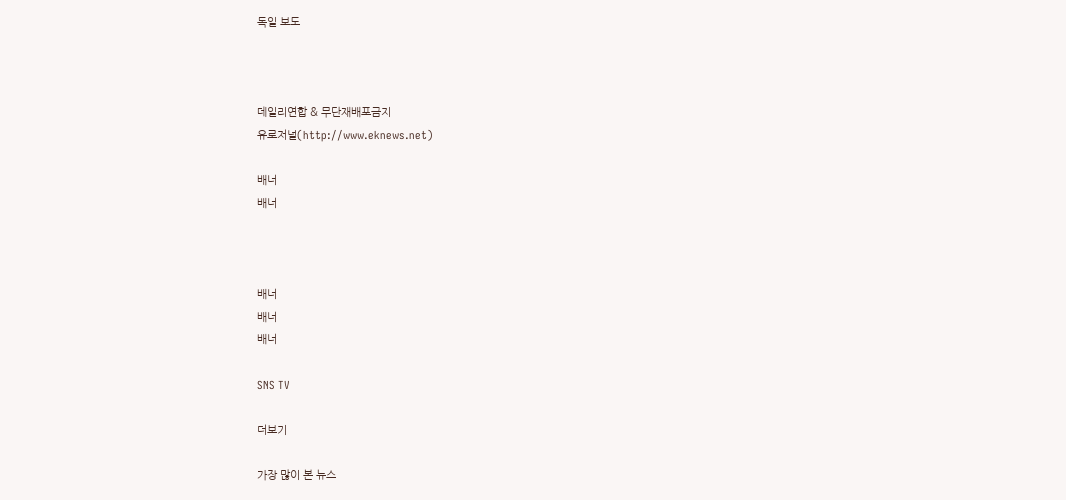독일 보도



데일리연합 & 무단재배포금지
유로저널(http://www.eknews.net)

배너
배너



배너
배너
배너

SNS TV

더보기

가장 많이 본 뉴스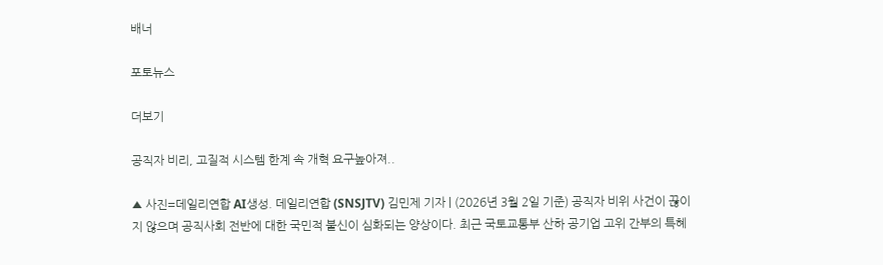배너

포토뉴스

더보기

공직자 비리, 고질적 시스템 한계 속 개혁 요구높아져..

▲ 사진=데일리연합 AI생성. 데일리연합 (SNSJTV) 김민제 기자 | (2026년 3월 2일 기준) 공직자 비위 사건이 끊이지 않으며 공직사회 전반에 대한 국민적 불신이 심화되는 양상이다. 최근 국토교통부 산하 공기업 고위 간부의 특혜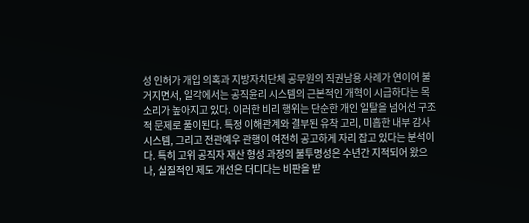성 인허가 개입 의혹과 지방자치단체 공무원의 직권남용 사례가 연이어 불거지면서, 일각에서는 공직윤리 시스템의 근본적인 개혁이 시급하다는 목소리가 높아지고 있다. 이러한 비리 행위는 단순한 개인 일탈을 넘어선 구조적 문제로 풀이된다. 특정 이해관계와 결부된 유착 고리, 미흡한 내부 감사 시스템, 그리고 전관예우 관행이 여전히 공고하게 자리 잡고 있다는 분석이다. 특히 고위 공직자 재산 형성 과정의 불투명성은 수년간 지적되어 왔으나, 실질적인 제도 개선은 더디다는 비판을 받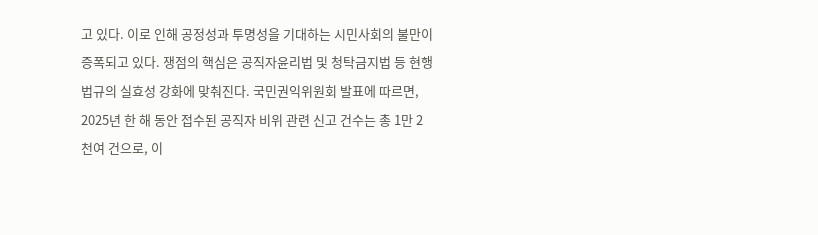고 있다. 이로 인해 공정성과 투명성을 기대하는 시민사회의 불만이 증폭되고 있다. 쟁점의 핵심은 공직자윤리법 및 청탁금지법 등 현행 법규의 실효성 강화에 맞춰진다. 국민권익위원회 발표에 따르면, 2025년 한 해 동안 접수된 공직자 비위 관련 신고 건수는 총 1만 2천여 건으로, 이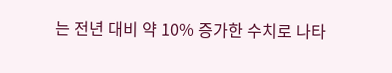는 전년 대비 약 10% 증가한 수치로 나타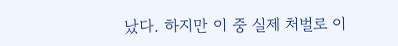났다. 하지만 이 중 실제 처벌로 이